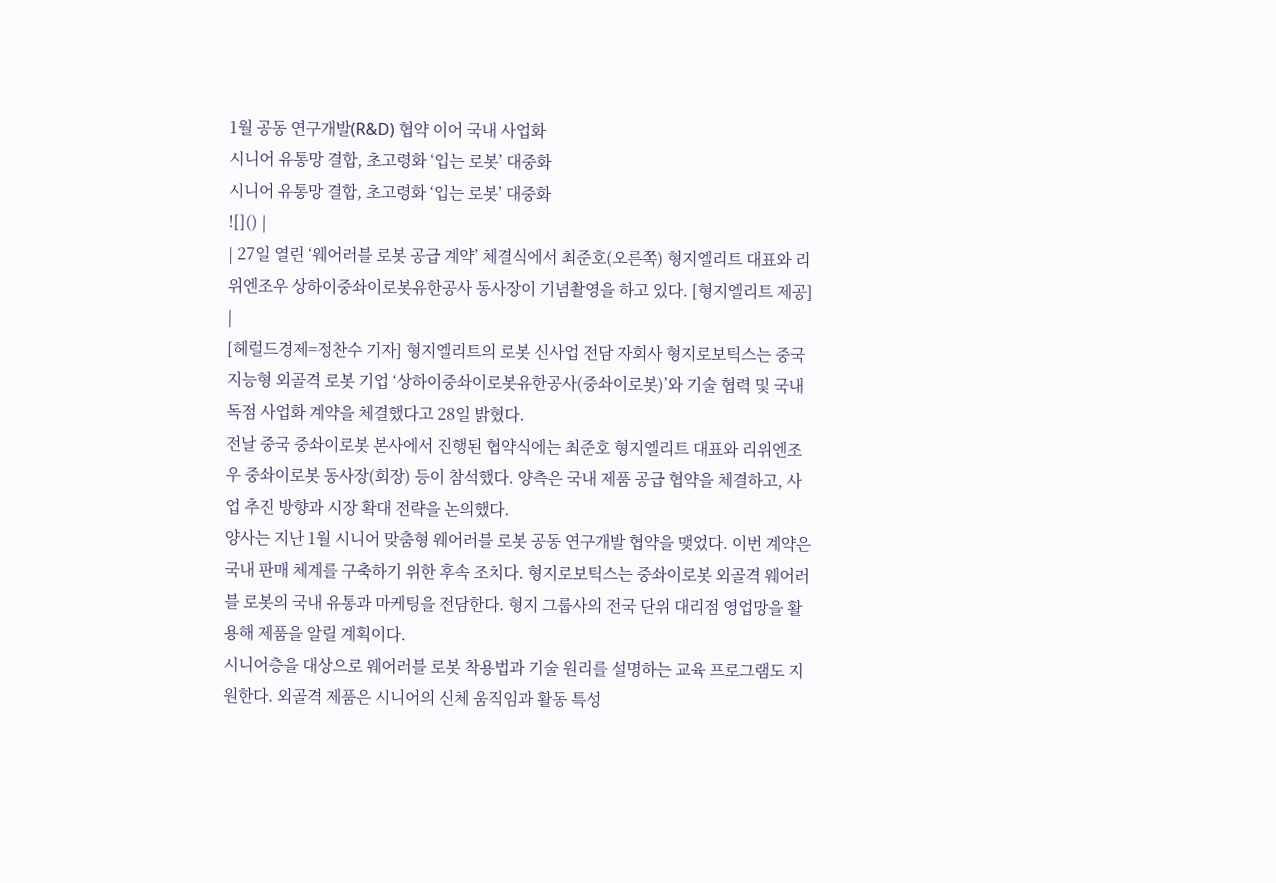1월 공동 연구개발(R&D) 협약 이어 국내 사업화
시니어 유통망 결합, 초고령화 ‘입는 로봇’ 대중화
시니어 유통망 결합, 초고령화 ‘입는 로봇’ 대중화
![]() |
| 27일 열린 ‘웨어러블 로봇 공급 계약’ 체결식에서 최준호(오른쪽) 형지엘리트 대표와 리위엔조우 상하이중솨이로봇유한공사 동사장이 기념촬영을 하고 있다. [형지엘리트 제공] |
[헤럴드경제=정찬수 기자] 형지엘리트의 로봇 신사업 전담 자회사 형지로보틱스는 중국 지능형 외골격 로봇 기업 ‘상하이중솨이로봇유한공사(중솨이로봇)’와 기술 협력 및 국내 독점 사업화 계약을 체결했다고 28일 밝혔다.
전날 중국 중솨이로봇 본사에서 진행된 협약식에는 최준호 형지엘리트 대표와 리위엔조우 중솨이로봇 동사장(회장) 등이 참석했다. 양측은 국내 제품 공급 협약을 체결하고, 사업 추진 방향과 시장 확대 전략을 논의했다.
양사는 지난 1월 시니어 맞춤형 웨어러블 로봇 공동 연구개발 협약을 맺었다. 이번 계약은 국내 판매 체계를 구축하기 위한 후속 조치다. 형지로보틱스는 중솨이로봇 외골격 웨어러블 로봇의 국내 유통과 마케팅을 전담한다. 형지 그룹사의 전국 단위 대리점 영업망을 활용해 제품을 알릴 계획이다.
시니어층을 대상으로 웨어러블 로봇 착용법과 기술 원리를 설명하는 교육 프로그램도 지원한다. 외골격 제품은 시니어의 신체 움직임과 활동 특성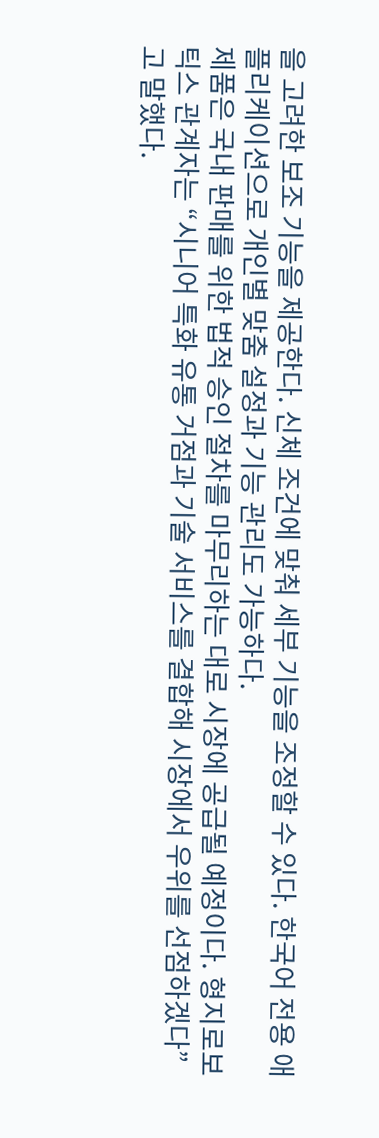을 고려한 보조 기능을 제공한다. 신체 조건에 맞춰 세부 기능을 조정할 수 있다. 한국어 전용 애플리케이션으로 개인별 맞춤 설정과 기능 관리도 가능하다.
제품은 국내 판매를 위한 법적 승인 절차를 마무리하는 대로 시장에 공급될 예정이다. 형지로보틱스 관계자는 “시니어 특화 유통 거점과 기술 서비스를 결합해 시장에서 우위를 선점하겠다”고 말했다.